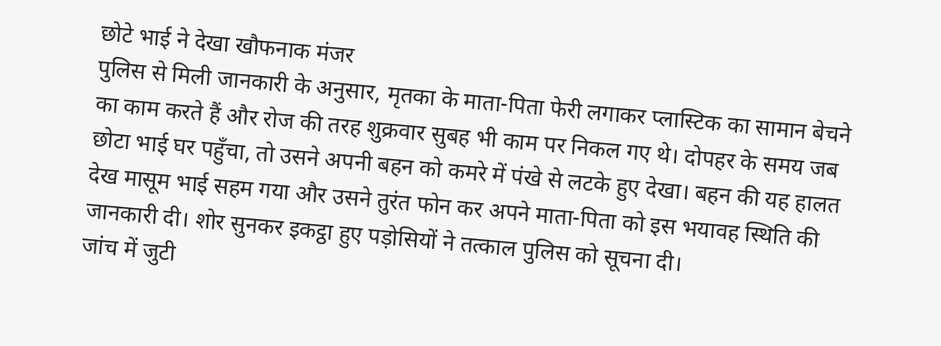छोटे भाई ने देखा खौफनाक मंजर
पुलिस से मिली जानकारी के अनुसार, मृतका के माता-पिता फेरी लगाकर प्लास्टिक का सामान बेचने का काम करते हैं और रोज की तरह शुक्रवार सुबह भी काम पर निकल गए थे। दोपहर के समय जब छोटा भाई घर पहुँचा, तो उसने अपनी बहन को कमरे में पंखे से लटके हुए देखा। बहन की यह हालत देख मासूम भाई सहम गया और उसने तुरंत फोन कर अपने माता-पिता को इस भयावह स्थिति की जानकारी दी। शोर सुनकर इकट्ठा हुए पड़ोसियों ने तत्काल पुलिस को सूचना दी।
जांच में जुटी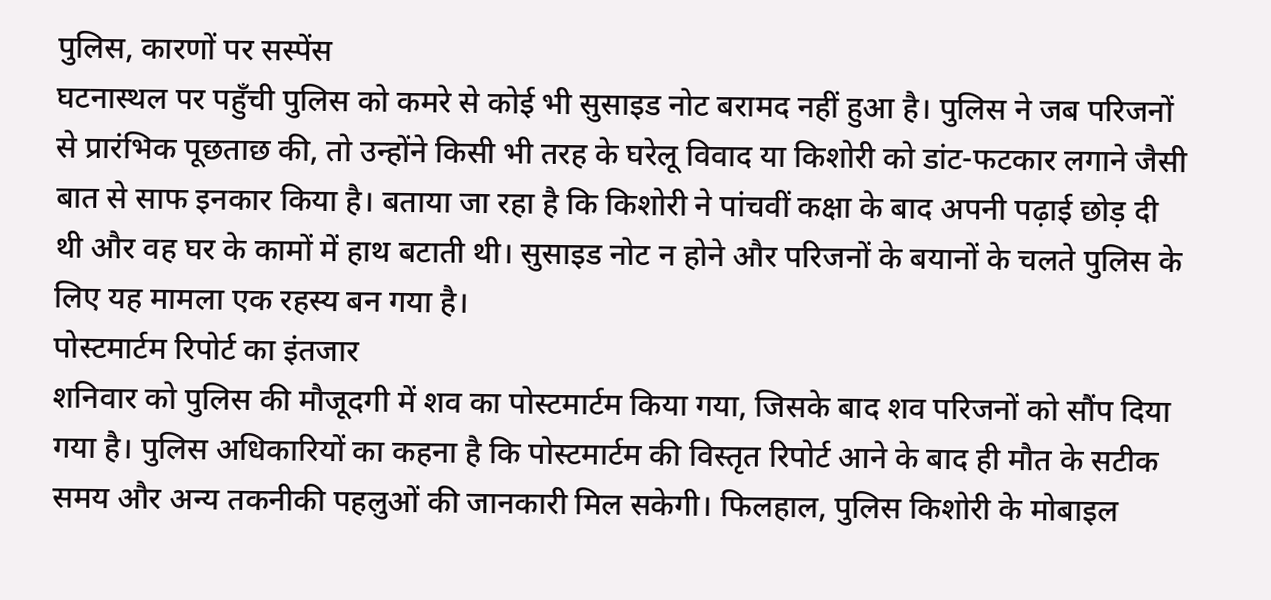पुलिस, कारणों पर सस्पेंस
घटनास्थल पर पहुँची पुलिस को कमरे से कोई भी सुसाइड नोट बरामद नहीं हुआ है। पुलिस ने जब परिजनों से प्रारंभिक पूछताछ की, तो उन्होंने किसी भी तरह के घरेलू विवाद या किशोरी को डांट-फटकार लगाने जैसी बात से साफ इनकार किया है। बताया जा रहा है कि किशोरी ने पांचवीं कक्षा के बाद अपनी पढ़ाई छोड़ दी थी और वह घर के कामों में हाथ बटाती थी। सुसाइड नोट न होने और परिजनों के बयानों के चलते पुलिस के लिए यह मामला एक रहस्य बन गया है।
पोस्टमार्टम रिपोर्ट का इंतजार
शनिवार को पुलिस की मौजूदगी में शव का पोस्टमार्टम किया गया, जिसके बाद शव परिजनों को सौंप दिया गया है। पुलिस अधिकारियों का कहना है कि पोस्टमार्टम की विस्तृत रिपोर्ट आने के बाद ही मौत के सटीक समय और अन्य तकनीकी पहलुओं की जानकारी मिल सकेगी। फिलहाल, पुलिस किशोरी के मोबाइल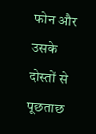फोन और उसके दोस्तों से पूछताछ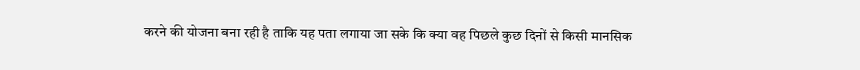करने की योजना बना रही है ताकि यह पता लगाया जा सके कि क्या वह पिछले कुछ दिनों से किसी मानसिक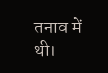तनाव में थी।